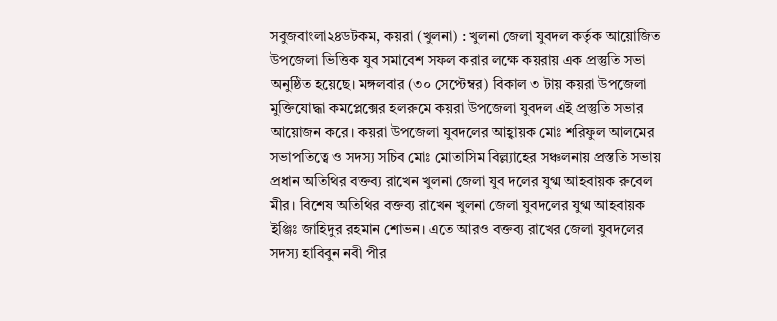সবুজবাংলা২৪ডটকম, কয়রা (খুলনা) : খুলনা জেলা যুবদল কর্তৃক আয়োজিত উপজেলা ভিত্তিক যুব সমাবেশ সফল করার লক্ষে কয়রায় এক প্রস্তুতি সভা অনুষ্ঠিত হয়েছে। মঙ্গলবার (৩০ সেপ্টেম্বর) বিকাল ৩ টায় কয়রা উপজেলা মুক্তিযোদ্ধা কমপ্লেক্সের হলরুমে কয়রা উপজেলা যুবদল এই প্রস্তুতি সভার আয়োজন করে। কয়রা উপজেলা যুবদলের আহ্বায়ক মোঃ শরিফুল আলমের সভাপতিত্বে ও সদস্য সচিব মোঃ মোতাসিম বিল্ল্যাহের সঞ্চলনায় প্রস্ততি সভায় প্রধান অতিথির বক্তব্য রাখেন খুলনা জেলা যুব দলের যুগ্ম আহবায়ক রুবেল মীর। বিশেষ অতিথির বক্তব্য রাখেন খুলনা জেলা যুবদলের যুগ্ম আহবায়ক ইঞ্জিঃ জাহিদুর রহমান শোভন। এতে আরও বক্তব্য রাখের জেলা যুবদলের সদস্য হাবিবুন নবী পীর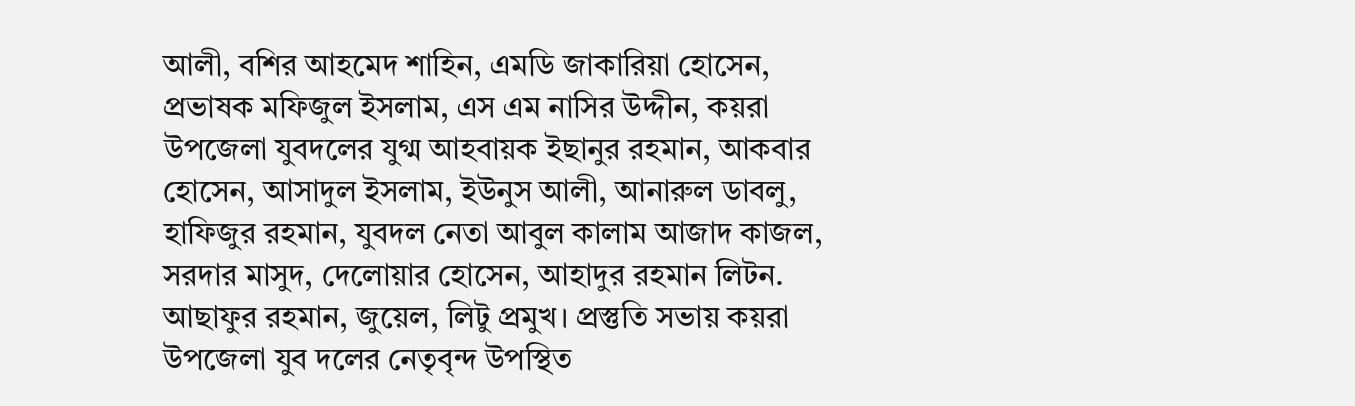আলী, বশির আহমেদ শাহিন, এমডি জাকারিয়া হোসেন, প্রভাষক মফিজুল ইসলাম, এস এম নাসির উদ্দীন, কয়রা উপজেলা যুবদলের যুগ্ম আহবায়ক ইছানুর রহমান, আকবার হোসেন, আসাদুল ইসলাম, ইউনুস আলী, আনারুল ডাবলু, হাফিজুর রহমান, যুবদল নেতা আবুল কালাম আজাদ কাজল, সরদার মাসুদ, দেলোয়ার হোসেন, আহাদুর রহমান লিটন. আছাফুর রহমান, জুয়েল, লিটু প্রমুখ। প্রস্তুতি সভায় কয়রা উপজেলা যুব দলের নেতৃবৃন্দ উপস্থিত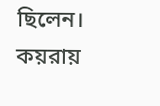ছিলেন।
কয়রায়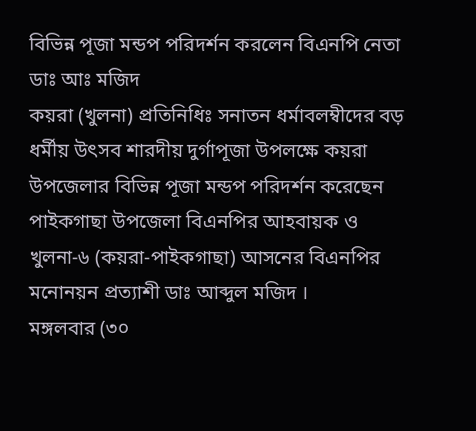বিভিন্ন পূজা মন্ডপ পরিদর্শন করলেন বিএনপি নেতা ডাঃ আঃ মজিদ
কয়রা (খুলনা) প্রতিনিধিঃ সনাতন ধর্মাবলম্বীদের বড় ধর্মীয় উৎসব শারদীয় দুর্গাপূজা উপলক্ষে কয়রা উপজেলার বিভিন্ন পূজা মন্ডপ পরিদর্শন করেছেন পাইকগাছা উপজেলা বিএনপির আহবায়ক ও খুলনা-৬ (কয়রা-পাইকগাছা) আসনের বিএনপির মনোনয়ন প্রত্যাশী ডাঃ আব্দুল মজিদ ।
মঙ্গলবার (৩০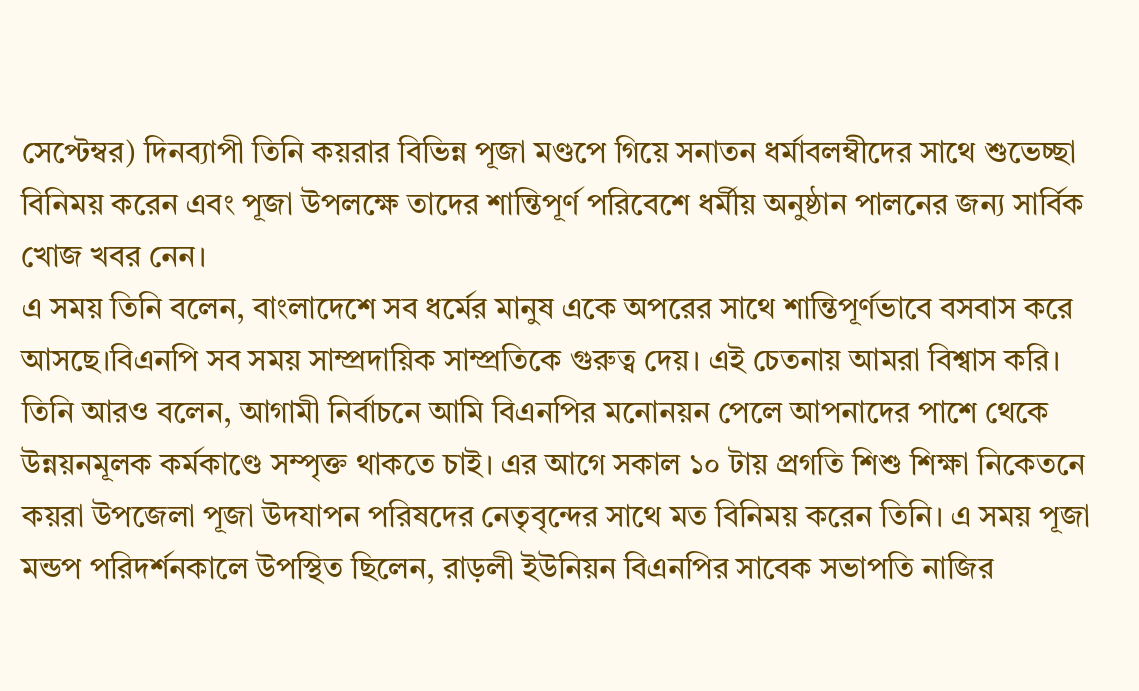সেপ্টেম্বর) দিনব্যাপী তিনি কয়রার বিভিন্ন পূজা মণ্ডপে গিয়ে সনাতন ধর্মাবলম্বীদের সাথে শুভেচ্ছা বিনিময় করেন এবং পূজা উপলক্ষে তাদের শান্তিপূর্ণ পরিবেশে ধর্মীয় অনুষ্ঠান পালনের জন্য সার্বিক খোজ খবর নেন।
এ সময় তিনি বলেন, বাংলাদেশে সব ধর্মের মানুষ একে অপরের সাথে শান্তিপূর্ণভাবে বসবাস করে আসছে।বিএনপি সব সময় সাম্প্রদায়িক সাম্প্রতিকে গুরুত্ব দেয়। এই চেতনায় আমরা বিশ্বাস করি। তিনি আরও বলেন, আগামী নির্বাচনে আমি বিএনপির মনোনয়ন পেলে আপনাদের পাশে থেকে উন্নয়নমূলক কর্মকাণ্ডে সম্পৃক্ত থাকতে চাই। এর আগে সকাল ১০ টায় প্রগতি শিশু শিক্ষা নিকেতনে কয়রা উপজেলা পূজা উদযাপন পরিষদের নেতৃবৃন্দের সাথে মত বিনিময় করেন তিনি। এ সময় পূজা মন্ডপ পরিদর্শনকালে উপস্থিত ছিলেন, রাড়লী ইউনিয়ন বিএনপির সাবেক সভাপতি নাজির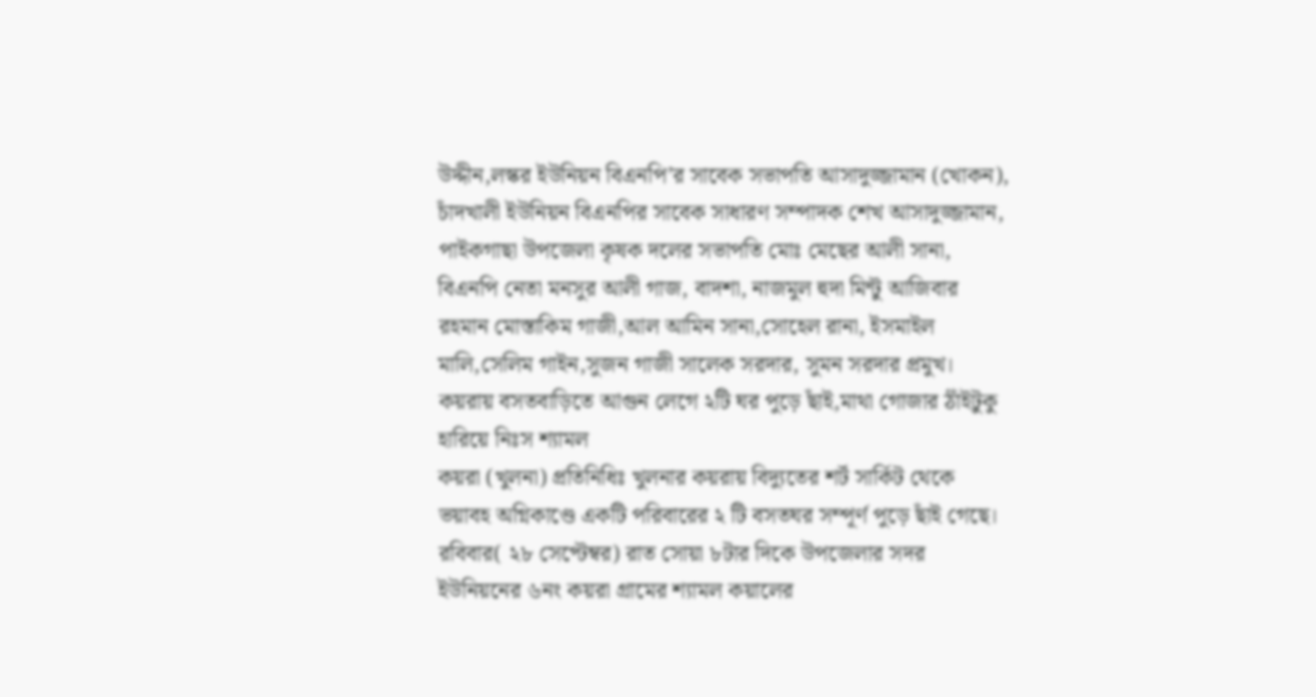উদ্দীন,লস্কর ইউনিয়ন বিএনপি’র সাবেক সভাপতি আসাদুজ্জামান (খোকন), চাঁদখালী ইউনিয়ন বিএনপির সাবেক সাধারণ সম্পাদক শেখ আসাদুজ্জামান, পাইকগাছা উপজেলা কৃষক দলের সভাপতি মোঃ মেছের আলী সানা, বিএনপি নেতা মনসুর আলী গাজ, বাদশা, নাজমুল হুদা মিন্টু আজিবার রহমান মোস্তাকিম গাজী,আল আমিন সানা,সোহেল রানা, ইসমাইল মালি,সেলিম গাইন,সুজন গাজী সালেক সরদার, সুমন সরদার প্রমুখ।
কয়রায় বসতবাড়িতে আগুন লেগে ২টি ঘর পুড়ে ছাঁই,মাথা গোজার ঠাঁইটুকু হারিয়ে নিঃস শ্যামল
কয়রা (খুলনা) প্রতিনিধিঃ খুলনার কয়রায় বিদ্যুতের শর্ট সার্কিট থেকে ভয়াবহ অগ্নিকাণ্ডে একটি পরিবারের ২ টি বসতঘর সম্পূর্ণ পুড়ে ছাঁই গেছে। রবিবার( ২৮ সেপ্টেম্বর) রাত সোয়া ৮টার দিকে উপজেলার সদর ইউনিয়নের ৬নং কয়রা গ্রামের শ্যামল কয়ালের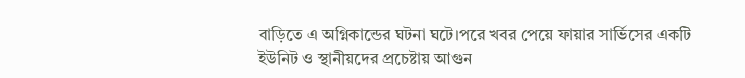বাড়িতে এ অগ্নিকান্ডের ঘটনা ঘটে।পরে খবর পেয়ে ফায়ার সার্ভিসের একটি ইউনিট ও স্থানীয়দের প্রচেষ্টায় আগুন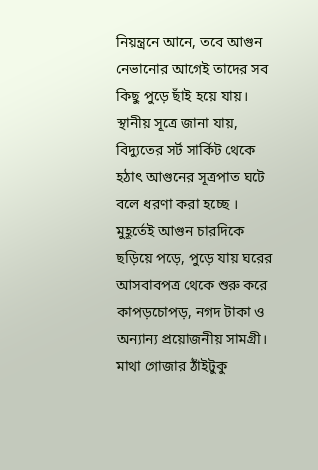নিয়ন্ত্রনে আনে, তবে আগুন নেভানোর আগেই তাদের সব কিছু পুড়ে ছাঁই হয়ে যায়। স্থানীয় সূত্রে জানা যায়, বিদ্যুতের সর্ট সার্কিট থেকে হঠাৎ আগুনের সূত্রপাত ঘটে বলে ধরণা করা হচ্ছে । মুহূর্তেই আগুন চারদিকে ছড়িয়ে পড়ে, পুড়ে যায় ঘরের আসবাবপত্র থেকে শুরু করে কাপড়চোপড়, নগদ টাকা ও অন্যান্য প্রয়োজনীয় সামগ্রী। মাথা গোজার ঠাঁইটুকু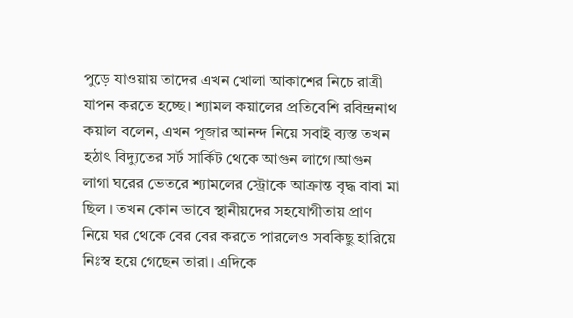পুড়ে যাওয়ায় তাদের এখন খোলা আকাশের নিচে রাত্রী যাপন করতে হচ্ছে। শ্যামল কয়ালের প্রতিবেশি রবিন্দ্রনাথ কয়াল বলেন, এখন পূজার আনন্দ নিয়ে সবাই ব্যস্ত তখন হঠাৎ বিদ্যুতের সর্ট সার্কিট থেকে আগুন লাগে।আগুন লাগা ঘরের ভেতরে শ্যামলের স্ট্রোকে আক্রান্ত বৃদ্ধ বাবা মা ছিল । তখন কোন ভাবে স্থানীয়দের সহযোগীতায় প্রাণ নিয়ে ঘর থেকে বের বের করতে পারলেও সবকিছু হারিয়ে নিঃস্ব হয়ে গেছেন তারা। এদিকে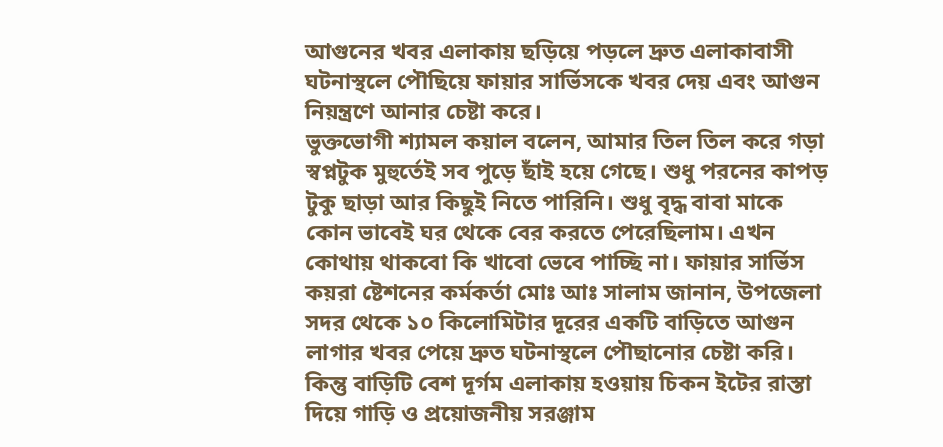আগুনের খবর এলাকায় ছড়িয়ে পড়লে দ্রুত এলাকাবাসী ঘটনাস্থলে পৌছিয়ে ফায়ার সার্ভিসকে খবর দেয় এবং আগুন নিয়ন্ত্রণে আনার চেষ্টা করে।
ভুক্তভোগী শ্যামল কয়াল বলেন, আমার তিল তিল করে গড়া স্বপ্নটুক মুহুর্তেই সব পুড়ে ছাঁই হয়ে গেছে। শুধু পরনের কাপড় টুকু ছাড়া আর কিছুই নিতে পারিনি। শুধু বৃদ্ধ বাবা মাকে কোন ভাবেই ঘর থেকে বের করতে পেরেছিলাম। এখন কোথায় থাকবো কি খাবো ভেবে পাচ্ছি না। ফায়ার সার্ভিস কয়রা ষ্টেশনের কর্মকর্তা মোঃ আঃ সালাম জানান, উপজেলা সদর থেকে ১০ কিলোমিটার দূরের একটি বাড়িতে আগুন লাগার খবর পেয়ে দ্রুত ঘটনাস্থলে পৌছানোর চেষ্টা করি। কিন্তু বাড়িটি বেশ দূর্গম এলাকায় হওয়ায় চিকন ইটের রাস্তা দিয়ে গাড়ি ও প্রয়োজনীয় সরঞ্জাম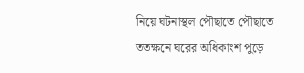নিয়ে ঘটনাস্থল পৌছাতে পৌছাতে ততক্ষনে ঘরের অধিকাংশ পুড়ে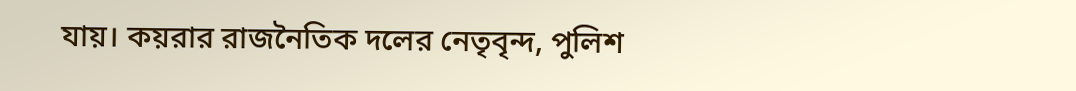যায়। কয়রার রাজনৈতিক দলের নেতৃবৃন্দ, পুলিশ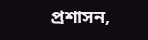প্রশাসন,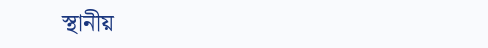স্থানীয়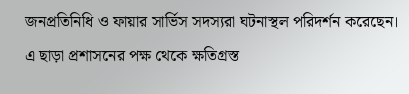জনপ্রতিনিধি ও ফায়ার সার্ভিস সদস্যরা ঘটনাস্থল পরিদর্শন করেছেন। এ ছাড়া প্রশাসনের পক্ষ থেকে ক্ষতিগ্রস্ত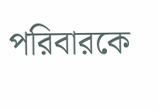পরিবারকে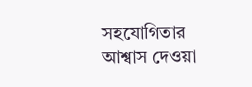সহযোগিতার আশ্বাস দেওয়া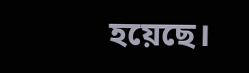হয়েছে।